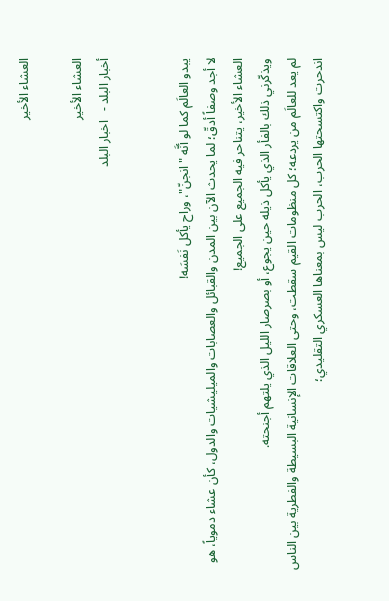العشاء الأخير

العشاء الأخير
أخبار البلد -   اخبار البلد


يبدو العالَم كما لو أنَّه "انجنّ"، وراح يأكل نَفسَه!
لا أجد وصفاً أدقّ؛ لما يحدث الآن بين المدن والقبائل والعصابات والميليشيات والدول، كأن عشاء دموياً، هو العشاء الأخير، يتناحر فيه الجميع على الجميع!
ويذكّرني ذلك بالفأر الذي يأكل ذيله حين يجوع، أو بصرصار الليل الذي يلتهم أجنحته.
لم يعد للعالَم من يردعه؛ كل منظومات القيم سقطت، وحتى العلاقات الإنسانية البسيطة والفطرية بين الناس اندحرت واكتسحتها الحرب، الحرب ليس بمعناها العسكري التقليدي؛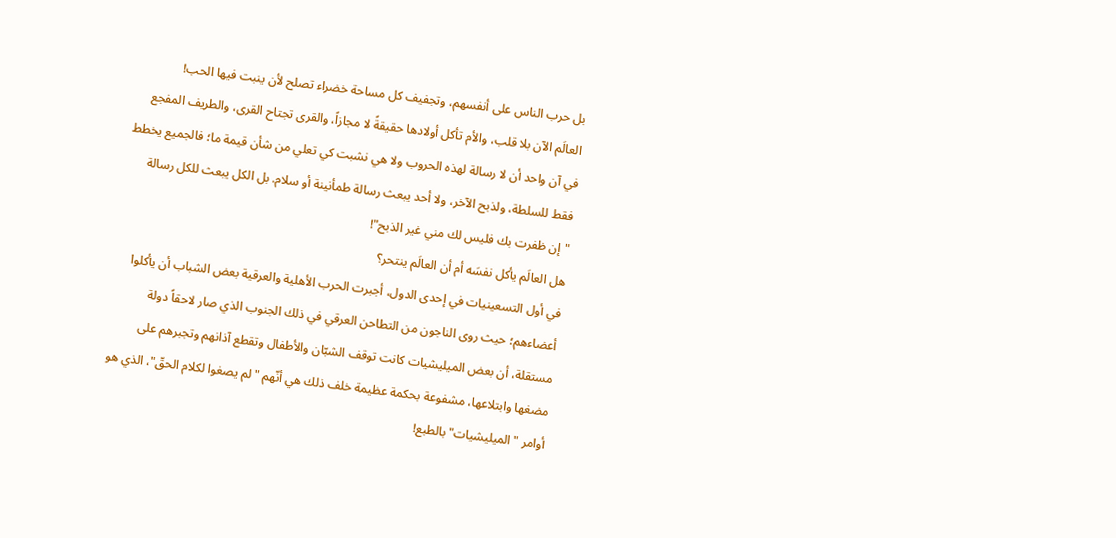بل حرب الناس على أنفسهم، وتجفيف كل مساحة خضراء تصلح لأن ينبت فيها الحب!
العالَم الآن بلا قلب، والأم تأكل أولادها حقيقةً لا مجازاً، والقرى تجتاح القرى، والطريف المفجع في آن واحد أن لا رسالة لهذه الحروب ولا هي نشبت كي تعلي من شأن قيمة ما؛ فالجميع يخطط فقط للسلطة، ولذبح الآخر، ولا أحد يبعث رسالة طمأنينة أو سلام. بل الكل يبعث للكل رسالة "إن ظفرت بك فليس لك مني غير الذبح"!
هل العالَم يأكل نفسَه أم أن العالَم ينتحر؟
في أول التسعينيات في إحدى الدول، أجبرت الحرب الأهلية والعرقية بعض الشباب أن يأكلوا أعضاءهم؛ حيث روى الناجون من التطاحن العرقي في ذلك الجنوب الذي صار لاحقاً دولة مستقلة، أن بعض الميليشيات كانت توقف الشبّان والأطفال وتقطع آذانهم وتجبرهم على مضغها وابتلاعها، مشفوعة بحكمة عظيمة خلف ذلك هي أنّهم "لم يصغوا لكلام الحقّ"، الذي هو أوامر "الميليشيات" بالطبع!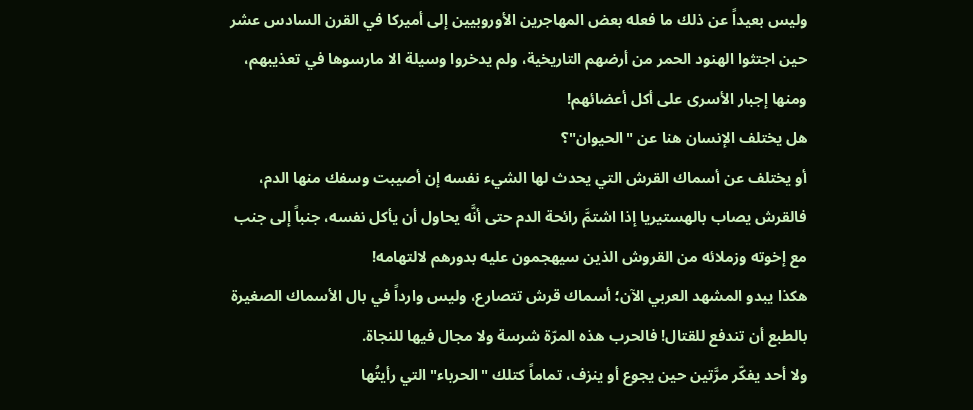وليس بعيداً عن ذلك ما فعله بعض المهاجرين الأوروبيين إلى أميركا في القرن السادس عشر حين اجتثوا الهنود الحمر من أرضهم التاريخية، ولم يدخروا وسيلة الا مارسوها في تعذيبهم، ومنها إجبار الأسرى على أكل أعضائهم!
هل يختلف الإنسان هنا عن "الحيوان"؟
أو يختلف عن أسماك القرش التي يحدث لها الشيء نفسه إن أصيبت وسفك منها الدم، فالقرش يصاب بالهستيريا إذا اشتمَّ رائحة الدم حتى أنَّه يحاول أن يأكل نفسه، جنباً إلى جنب مع إخوته وزملائه من القروش الذين سيهجمون عليه بدورهم لالتهامه!
هكذا يبدو المشهد العربي الآن؛ أسماك قرش تتصارع، وليس وارداً في بال الأسماك الصغيرة بالطبع أن تندفع للقتال! فالحرب هذه المرّة شرسة ولا مجال فيها للنجاة.
ولا أحد يفكّر مرَّتين حين يجوع أو ينزف، تماماً كتلك "الحرباء" التي رأيتُها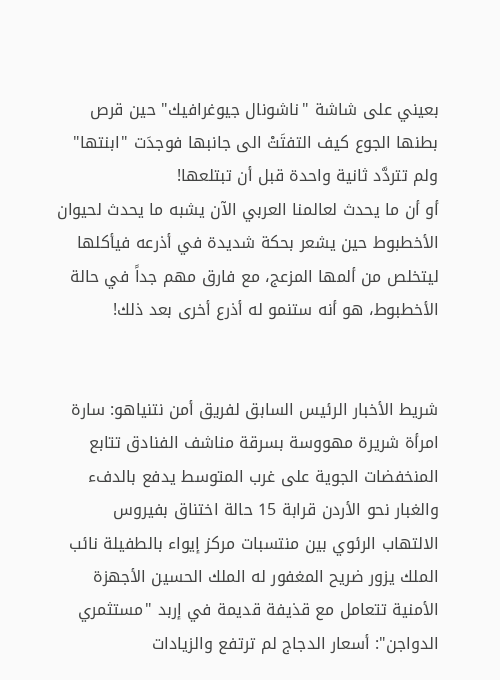بعيني على شاشة "ناشونال جيوغرافيك" حين قرص بطنها الجوع كيف التفتَتْ الى جانبها فوجدَت "ابنتها" ولم تتردَّد ثانية واحدة قبل أن تبتلعها!
أو أن ما يحدث لعالمنا العربي الآن يشبه ما يحدث لحيوان الأخطبوط حين يشعر بحكة شديدة في أذرعه فيأكلها ليتخلص من ألمها المزعج، مع فارق مهم جداً في حالة الأخطبوط، هو أنه ستنمو له أذرع أخرى بعد ذلك!


شريط الأخبار الرئيس السابق لفريق أمن نتنياهو: سارة امرأة شريرة مهووسة بسرقة مناشف الفنادق تتابع المنخفضات الجوية على غرب المتوسط يدفع بالدفء والغبار نحو الأردن قرابة 15 حالة اختناق بفيروس الالتهاب الرئوي بين منتسبات مركز إيواء بالطفيلة نائب الملك يزور ضريح المغفور له الملك الحسين الأجهزة الأمنية تتعامل مع قذيفة قديمة في إربد "مستثمري الدواجن": أسعار الدجاج لم ترتفع والزيادات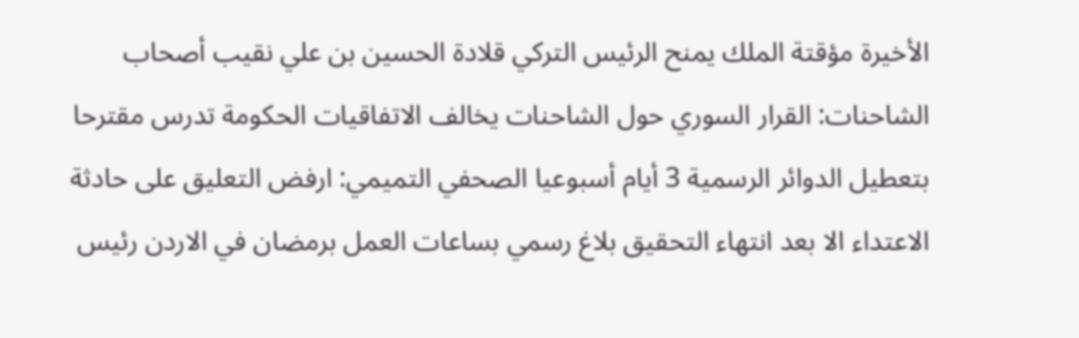الأخيرة مؤقتة الملك يمنح الرئيس التركي قلادة الحسين بن علي نقيب أصحاب الشاحنات: القرار السوري حول الشاحنات يخالف الاتفاقيات الحكومة تدرس مقترحا بتعطيل الدوائر الرسمية 3 أيام أسبوعيا الصحفي التميمي: ارفض التعليق على حادثة الاعتداء الا بعد انتهاء التحقيق بلاغ رسمي بساعات العمل برمضان في الاردن رئيس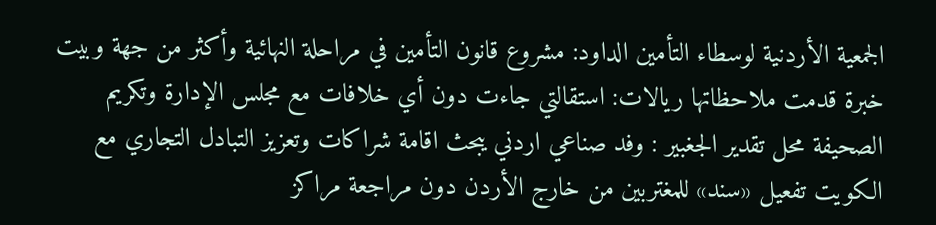الجمعية الأردنية لوسطاء التأمين الداود: مشروع قانون التأمين في مراحلة النهائية وأكثر من جهة وبيت خبرة قدمت ملاحظاتها ريالات: استقالتي جاءت دون أي خلافات مع مجلس الإدارة وتكريم الصحيفة محل تقدير الجغبير : وفد صناعي اردني يبحث اقامة شراكات وتعزيز التبادل التجاري مع الكويت تفعيل «سند» للمغتربين من خارج الأردن دون مراجعة مراكز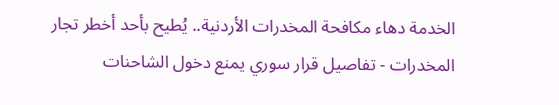الخدمة دهاء مكافحة المخدرات الأردنية.. يُطيح بأحد أخطر تجار المخدرات - تفاصيل قرار سوري يمنع دخول الشاحنات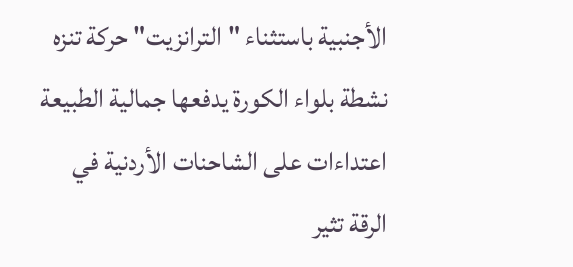الأجنبية باستثناء "الترانزيت" حركة تنزه نشطة بلواء الكورة يدفعها جمالية الطبيعة اعتداءات على الشاحنات الأردنية في الرقة تثير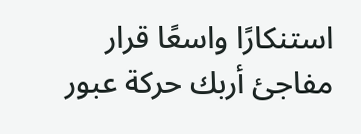استنكارًا واسعًا قرار مفاجئ أربك حركة عبور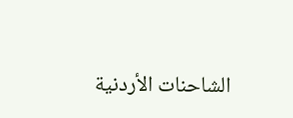الشاحنات الأردنية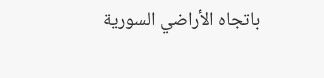باتجاه الأراضي السورية